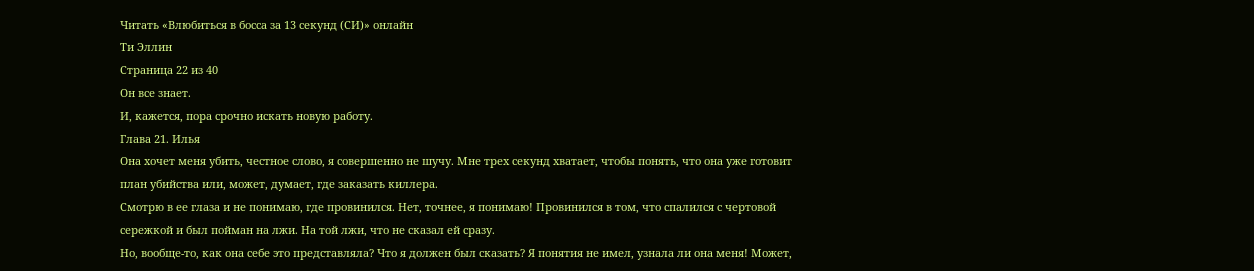Читать «Влюбиться в босса за 13 секунд (СИ)» онлайн
Ти Эллин
Страница 22 из 40
Он все знает.
И, кажется, пора срочно искать новую работу.
Глава 21. Илья
Она хочет меня убить, честное слово, я совершенно не шучу. Мне трех секунд хватает, чтобы понять, что она уже готовит план убийства или, может, думает, где заказать киллера.
Смотрю в ее глаза и не понимаю, где провинился. Нет, точнее, я понимаю! Провинился в том, что спалился с чертовой сережкой и был пойман на лжи. На той лжи, что не сказал ей сразу.
Но, вообще-то, как она себе это представляла? Что я должен был сказать? Я понятия не имел, узнала ли она меня! Может,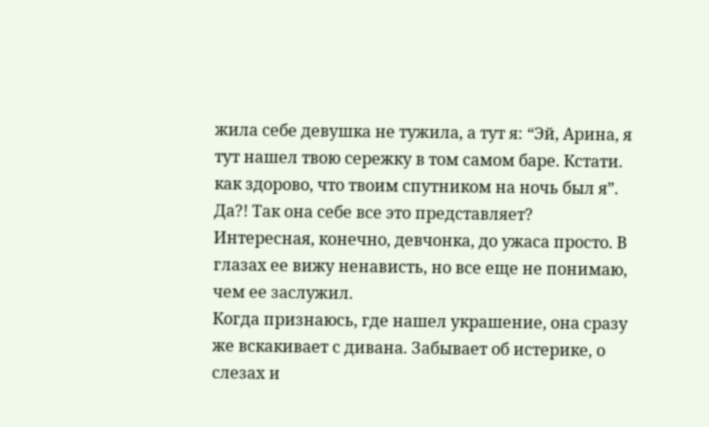жила себе девушка не тужила, а тут я: “Эй, Арина, я тут нашел твою сережку в том самом баре. Кстати. как здорово, что твоим спутником на ночь был я”. Да?! Так она себе все это представляет?
Интересная, конечно, девчонка, до ужаса просто. В глазах ее вижу ненависть, но все еще не понимаю, чем ее заслужил.
Когда признаюсь, где нашел украшение, она сразу же вскакивает с дивана. Забывает об истерике, о слезах и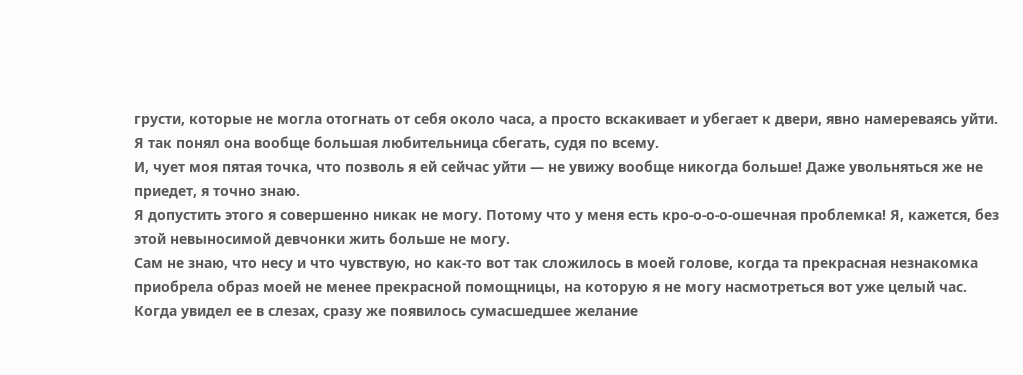грусти, которые не могла отогнать от себя около часа, а просто вскакивает и убегает к двери, явно намереваясь уйти.
Я так понял она вообще большая любительница сбегать, судя по всему.
И, чует моя пятая точка, что позволь я ей сейчас уйти — не увижу вообще никогда больше! Даже увольняться же не приедет, я точно знаю.
Я допустить этого я совершенно никак не могу. Потому что у меня есть кро-о-о-о-ошечная проблемка! Я, кажется, без этой невыносимой девчонки жить больше не могу.
Сам не знаю, что несу и что чувствую, но как-то вот так сложилось в моей голове, когда та прекрасная незнакомка приобрела образ моей не менее прекрасной помощницы, на которую я не могу насмотреться вот уже целый час.
Когда увидел ее в слезах, сразу же появилось сумасшедшее желание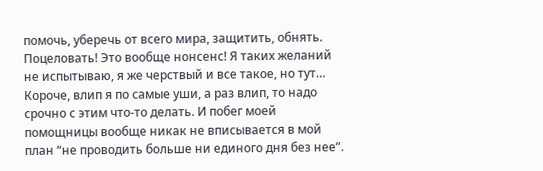помочь, уберечь от всего мира, защитить, обнять. Поцеловать! Это вообще нонсенс! Я таких желаний не испытываю, я же черствый и все такое, но тут…
Короче, влип я по самые уши, а раз влип, то надо срочно с этим что-то делать. И побег моей помощницы вообще никак не вписывается в мой план “не проводить больше ни единого дня без нее”.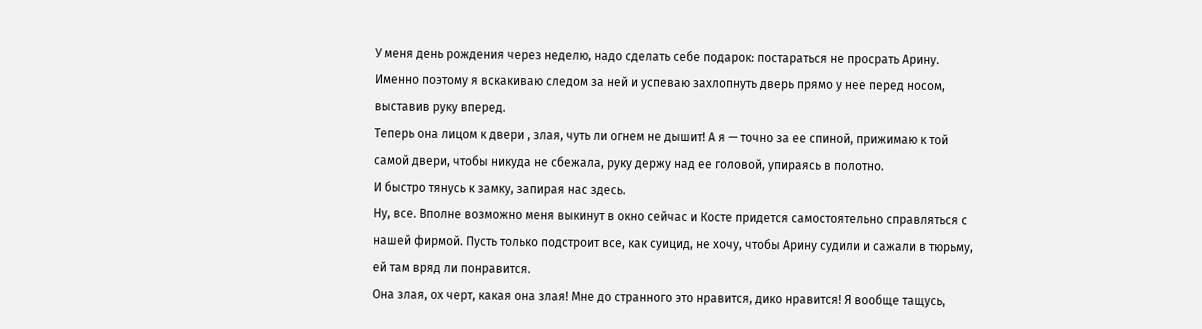У меня день рождения через неделю, надо сделать себе подарок: постараться не просрать Арину.
Именно поэтому я вскакиваю следом за ней и успеваю захлопнуть дверь прямо у нее перед носом, выставив руку вперед.
Теперь она лицом к двери , злая, чуть ли огнем не дышит! А я — точно за ее спиной, прижимаю к той самой двери, чтобы никуда не сбежала, руку держу над ее головой, упираясь в полотно.
И быстро тянусь к замку, запирая нас здесь.
Ну, все. Вполне возможно меня выкинут в окно сейчас и Косте придется самостоятельно справляться с нашей фирмой. Пусть только подстроит все, как суицид, не хочу, чтобы Арину судили и сажали в тюрьму, ей там вряд ли понравится.
Она злая, ох черт, какая она злая! Мне до странного это нравится, дико нравится! Я вообще тащусь,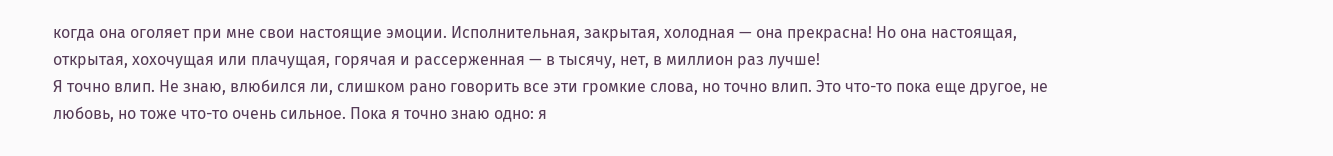когда она оголяет при мне свои настоящие эмоции. Исполнительная, закрытая, холодная — она прекрасна! Но она настоящая, открытая, хохочущая или плачущая, горячая и рассерженная — в тысячу, нет, в миллион раз лучше!
Я точно влип. Не знаю, влюбился ли, слишком рано говорить все эти громкие слова, но точно влип. Это что-то пока еще другое, не любовь, но тоже что-то очень сильное. Пока я точно знаю одно: я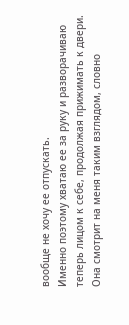вообще не хочу ее отпускать.
Именно поэтому хватаю ее за руку и разворачиваю теперь лицом к себе, продолжая прижимать к двери.
Она смотрит на меня таким взглядом, словно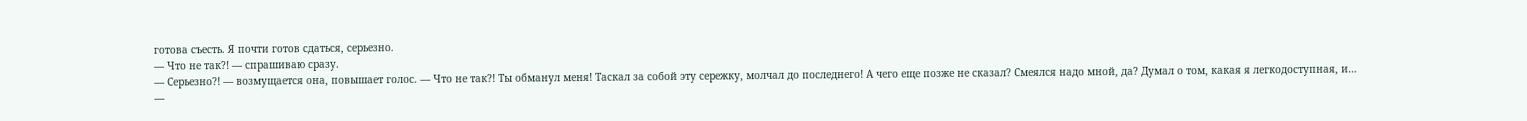готова съесть. Я почти готов сдаться, серьезно.
— Что не так?! — спрашиваю сразу.
— Серьезно?! — возмущается она, повышает голос. — Что не так?! Ты обманул меня! Таскал за собой эту сережку, молчал до последнего! А чего еще позже не сказал? Смеялся надо мной, да? Думал о том, какая я легкодоступная, и…
—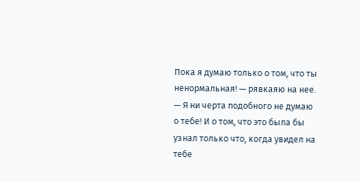Пока я думаю только о том, что ты ненормальная! — рявкаяю на нее. — Я ни черта подобного не думаю о тебе! И о том, что это была бы узнал только что, когда увидел на тебе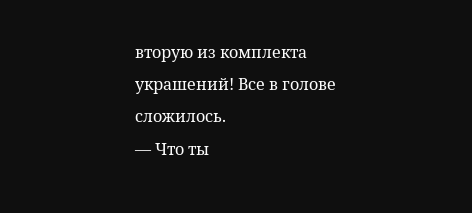вторую из комплекта украшений! Все в голове сложилось.
— Что ты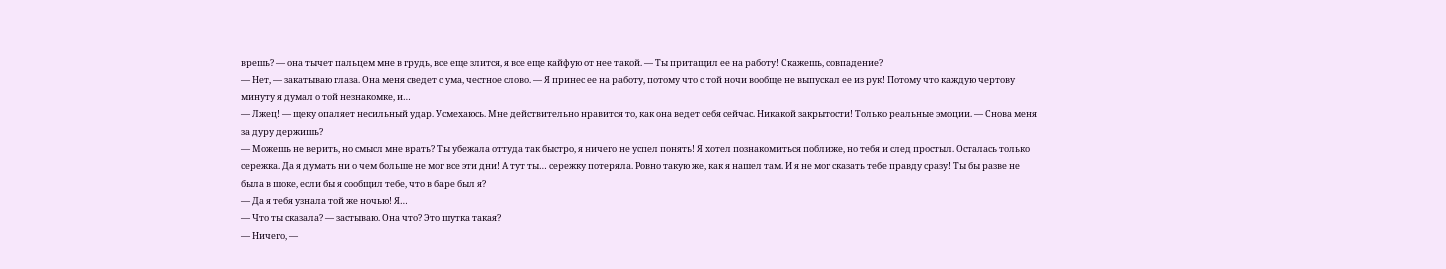врешь? — она тычет пальцем мне в грудь, все еще злится, я все еще кайфую от нее такой. — Ты притащил ее на работу! Скажешь, совпадение?
— Нет, — закатываю глаза. Она меня сведет с ума, честное слово. — Я принес ее на работу, потому что с той ночи вообще не выпускал ее из рук! Потому что каждую чертову минуту я думал о той незнакомке, и…
— Лжец! — щеку опаляет несильный удар. Усмехаюсь. Мне действительно нравится то, как она ведет себя сейчас. Никакой закрытости! Только реальные эмоции. — Снова меня за дуру держишь?
— Можешь не верить, но смысл мне врать? Ты убежала оттуда так быстро, я ничего не успел понять! Я хотел познакомиться поближе, но тебя и след простыл. Осталась только сережка. Да я думать ни о чем больше не мог все эти дни! А тут ты… сережку потеряла. Ровно такую же, как я нашел там. И я не мог сказать тебе правду сразу! Ты бы разве не была в шоке, если бы я сообщил тебе, что в баре был я?
— Да я тебя узнала той же ночью! Я…
— Что ты сказала? — застываю. Она что? Это шутка такая?
— Ничего, —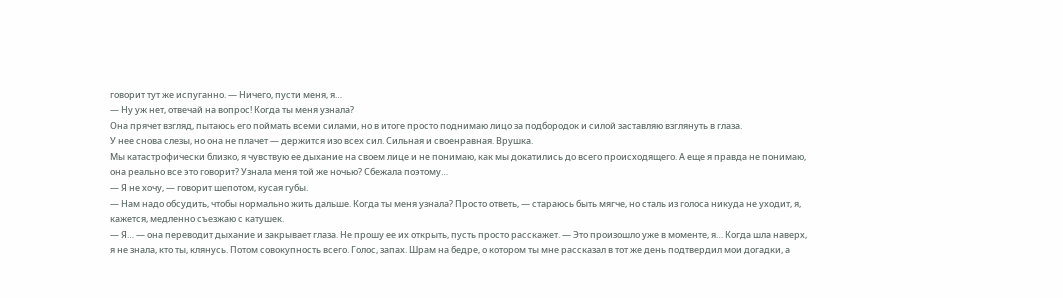говорит тут же испуганно. — Ничего, пусти меня, я…
— Ну уж нет, отвечай на вопрос! Когда ты меня узнала?
Она прячет взгляд, пытаюсь его поймать всеми силами, но в итоге просто поднимаю лицо за подбородок и силой заставляю взглянуть в глаза.
У нее снова слезы, но она не плачет — держится изо всех сил. Сильная и своенравная. Врушка.
Мы катастрофически близко, я чувствую ее дыхание на своем лице и не понимаю, как мы докатились до всего происходящего. А еще я правда не понимаю, она реально все это говорит? Узнала меня той же ночью? Сбежала поэтому…
— Я не хочу, — говорит шепотом, кусая губы.
— Нам надо обсудить, чтобы нормально жить дальше. Когда ты меня узнала? Просто ответь, — стараюсь быть мягче, но сталь из голоса никуда не уходит, я, кажется, медленно съезжаю с катушек.
— Я… — она переводит дыхание и закрывает глаза. Не прошу ее их открыть, пусть просто расскажет. — Это произошло уже в моменте, я… Когда шла наверх, я не знала, кто ты, клянусь. Потом совокупность всего. Голос, запах. Шрам на бедре, о котором ты мне рассказал в тот же день подтвердил мои догадки, а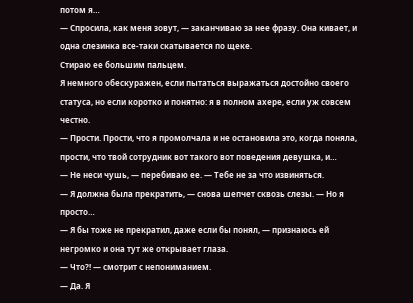потом я…
— Спросила, как меня зовут, — заканчиваю за нее фразу. Она кивает, и одна слезинка все-таки скатывается по щеке.
Стираю ее большим пальцем.
Я немного обескуражен, если пытаться выражаться достойно своего статуса, но если коротко и понятно: я в полном ахере, если уж совсем честно.
— Прости. Прости, что я промолчала и не остановила это, когда поняла, прости, что твой сотрудник вот такого вот поведения девушка, и…
— Не неси чушь, — перебиваю ее. — Тебе не за что извиняться.
— Я должна была прекратить, — снова шепчет сквозь слезы. — Но я просто…
— Я бы тоже не прекратил, даже если бы понял, — признаюсь ей негромко и она тут же открывает глаза.
— Что?! — смотрит с непониманием.
— Да. Я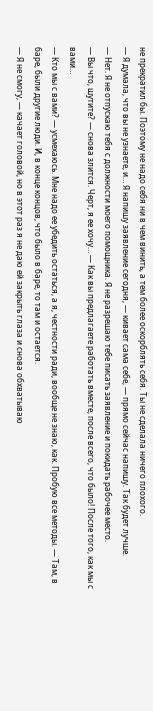не прекратил бы. Поэтому не надо себя ни в чем винить, а тем более оскорблять себя. Ты не сделала ничего плохого.
— Я думала, что вы не узнаете, и… Я напишу заявление сегодня, — кивает сама себе, — прямо сейчас напишу. Так будет лучше.
— Нет. Я не отпускаю тебя с должности моего помощника. Я не разрешаю тебе писать заявление и покидать рабочее место.
— Вы что, шутите? — снова злится. Черт, я ее хочу… — Как вы предлагаете работать вместе, после всего, что было! После того, как мы с вами…
— Кто мы с вами? — усмехаюсь. Мне надо ее убедить остаться, а я, честности ради, вообще не знаю, как. Пробую все методы. — Там, в баре, были другие люди. И, в конце концов, что было в баре, то там и остается.
— Я не смогу, — качает головой, но в этот раз я не даю ей закрыть глаза и снова обхватываю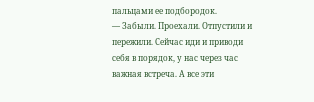пальцами ее подбородок.
— Забыли. Проехали. Отпустили и пережили. Сейчас иди и приводи себя в порядок, у нас через час важная встреча. А все эти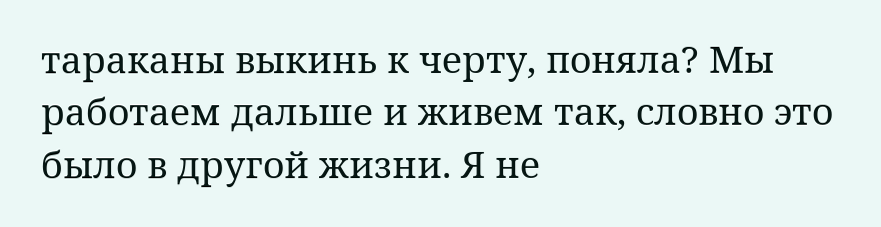тараканы выкинь к черту, поняла? Мы работаем дальше и живем так, словно это было в другой жизни. Я не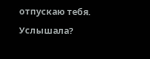отпускаю тебя. Услышала?